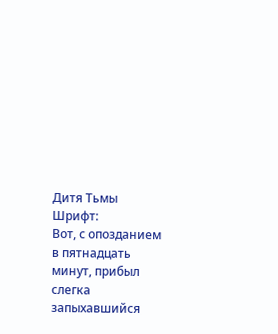Дитя Тьмы
Шрифт:
Вот, с опозданием в пятнадцать минут, прибыл слегка запыхавшийся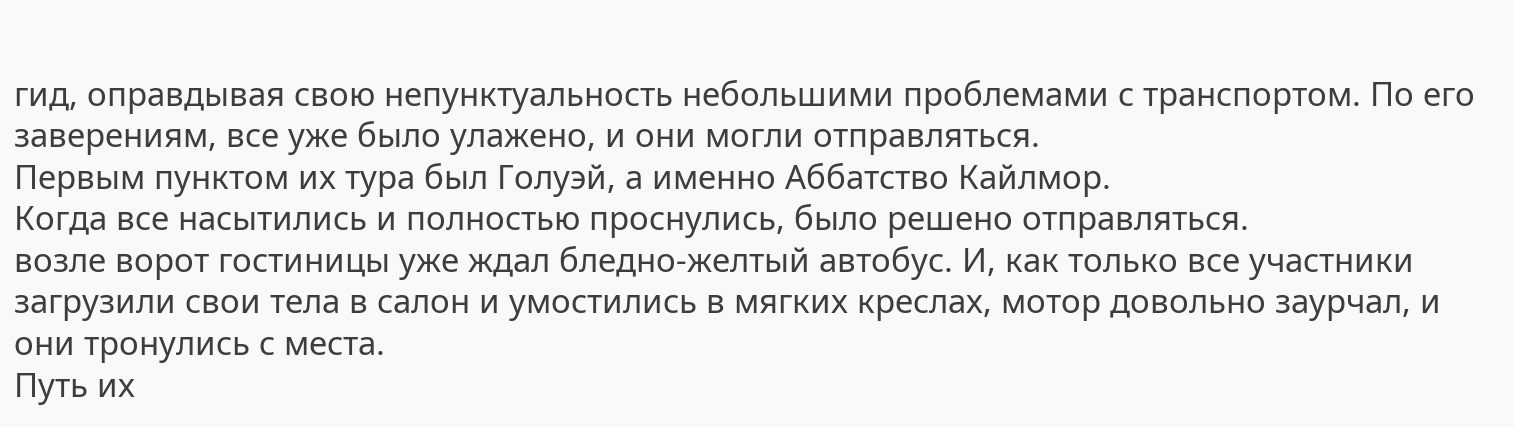гид, оправдывая свою непунктуальность небольшими проблемами с транспортом. По его заверениям, все уже было улажено, и они могли отправляться.
Первым пунктом их тура был Голуэй, а именно Аббатство Кайлмор.
Когда все насытились и полностью проснулись, было решено отправляться.
возле ворот гостиницы уже ждал бледно-желтый автобус. И, как только все участники загрузили свои тела в салон и умостились в мягких креслах, мотор довольно заурчал, и они тронулись с места.
Путь их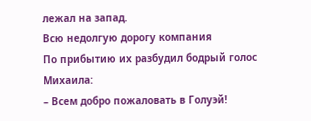лежал на запад.
Всю недолгую дорогу компания
По прибытию их разбудил бодрый голос Михаила:
– Всем добро пожаловать в Голуэй!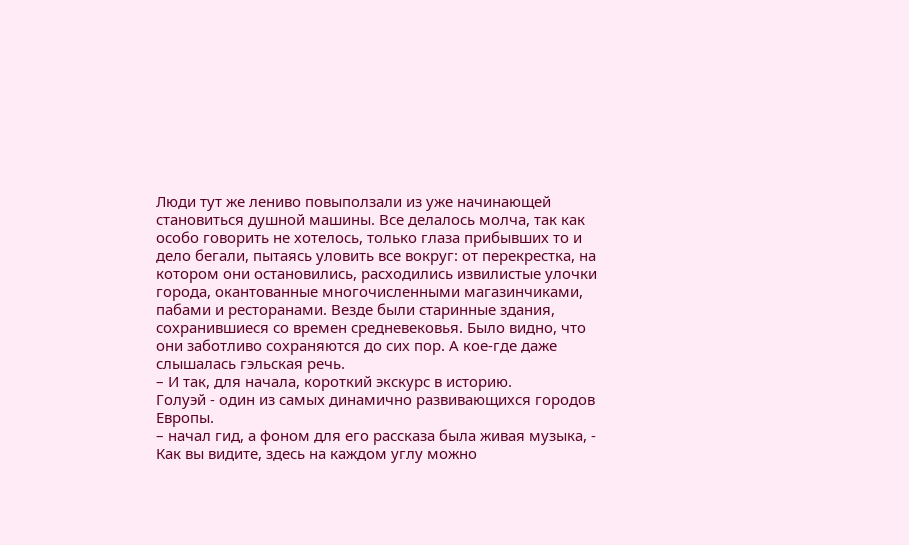Люди тут же лениво повыползали из уже начинающей становиться душной машины. Все делалось молча, так как особо говорить не хотелось, только глаза прибывших то и дело бегали, пытаясь уловить все вокруг: от перекрестка, на котором они остановились, расходились извилистые улочки города, окантованные многочисленными магазинчиками, пабами и ресторанами. Везде были старинные здания, сохранившиеся со времен средневековья. Было видно, что они заботливо сохраняются до сих пор. А кое-где даже слышалась гэльская речь.
– И так, для начала, короткий экскурс в историю.
Голуэй - один из самых динамично развивающихся городов Европы.
– начал гид, а фоном для его рассказа была живая музыка, - Как вы видите, здесь на каждом углу можно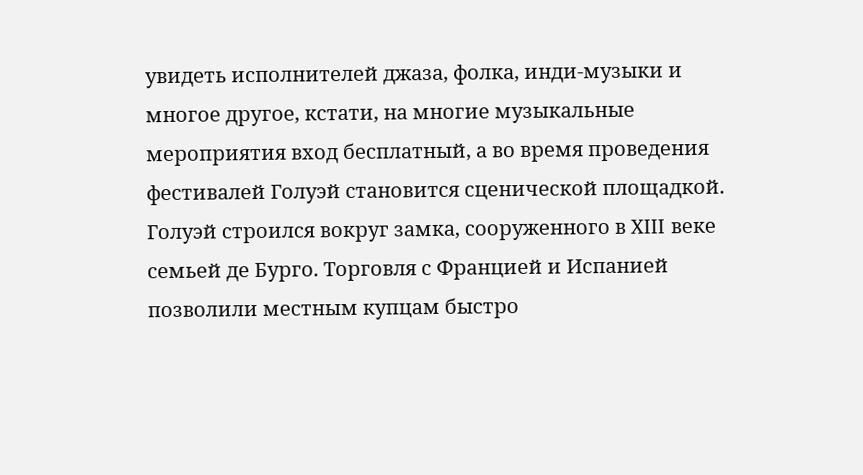увидеть исполнителей джаза, фолка, инди-музыки и многое другое, кстати, на многие музыкальные мероприятия вход бесплатный, а во время проведения фестивалей Голуэй становится сценической площадкой.
Голуэй строился вокруг замка, сооруженного в XIII веке семьей де Бурго. Торговля с Францией и Испанией позволили местным купцам быстро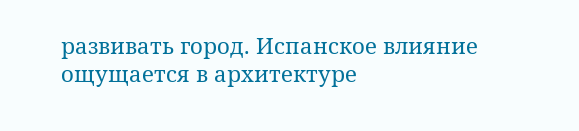развивать город. Испанское влияние ощущается в архитектуре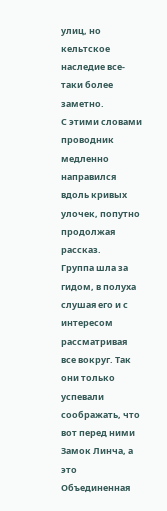улиц, но кельтское наследие все-таки более заметно.
С этими словами проводник медленно направился вдоль кривых улочек, попутно продолжая рассказ.
Группа шла за гидом, в полуха слушая его и с интересом рассматривая все вокруг. Так они только успевали соображать, что вот перед ними Замок Линча, а это Объединенная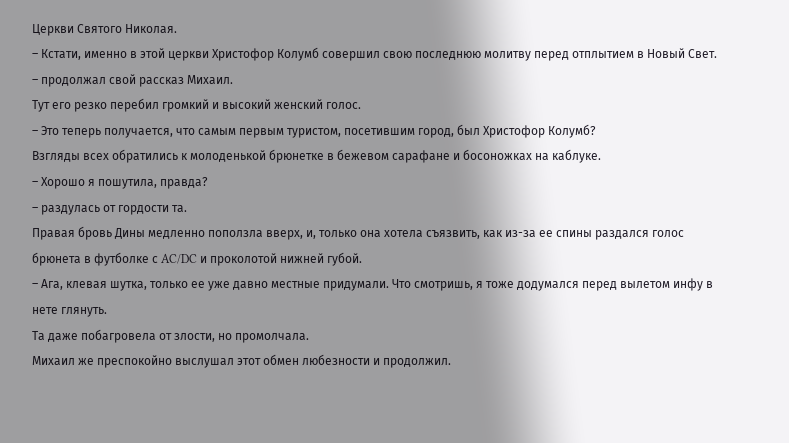Церкви Святого Николая.
– Кстати, именно в этой церкви Христофор Колумб совершил свою последнюю молитву перед отплытием в Новый Свет.
– продолжал свой рассказ Михаил.
Тут его резко перебил громкий и высокий женский голос.
– Это теперь получается, что самым первым туристом, посетившим город, был Христофор Колумб?
Взгляды всех обратились к молоденькой брюнетке в бежевом сарафане и босоножках на каблуке.
– Хорошо я пошутила, правда?
– раздулась от гордости та.
Правая бровь Дины медленно поползла вверх, и, только она хотела съязвить, как из-за ее спины раздался голос брюнета в футболке с AC/DC и проколотой нижней губой.
– Ага, клевая шутка, только ее уже давно местные придумали. Что смотришь, я тоже додумался перед вылетом инфу в нете глянуть.
Та даже побагровела от злости, но промолчала.
Михаил же преспокойно выслушал этот обмен любезности и продолжил.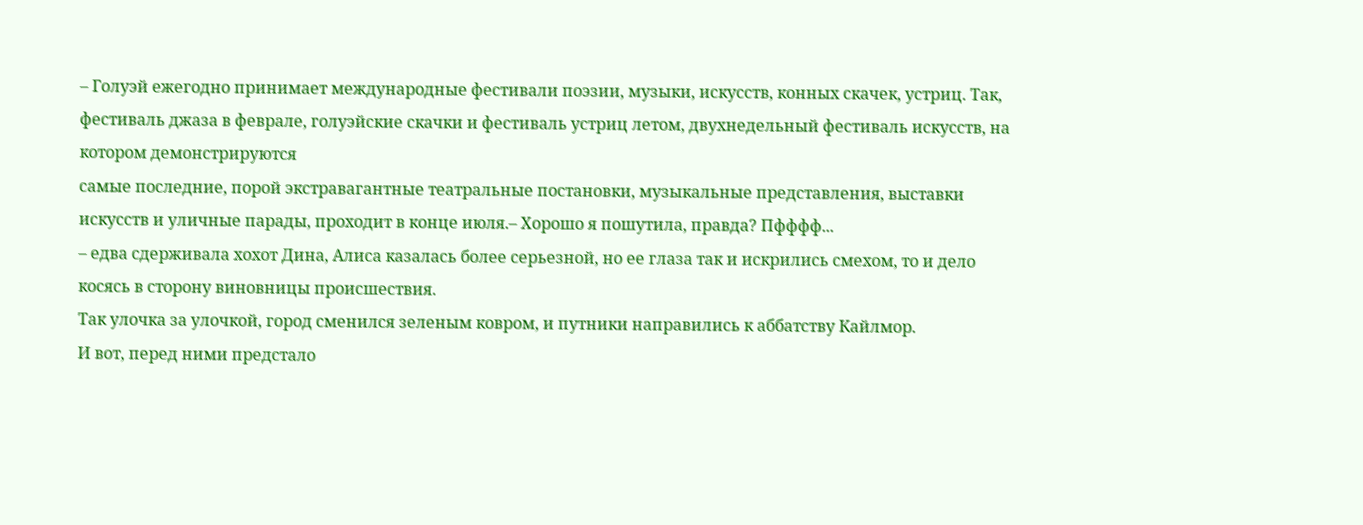– Голуэй ежегодно принимает международные фестивали поэзии, музыки, искусств, конных скачек, устриц. Так, фестиваль джаза в феврале, голуэйские скачки и фестиваль устриц летом, двухнедельный фестиваль искусств, на котором демонстрируются
самые последние, порой экстравагантные театральные постановки, музыкальные представления, выставки искусств и уличные парады, проходит в конце июля.– Хорошо я пошутила, правда? Пфффф...
– едва сдерживала хохот Дина, Алиса казалась более серьезной, но ее глаза так и искрились смехом, то и дело косясь в сторону виновницы происшествия.
Так улочка за улочкой, город сменился зеленым ковром, и путники направились к аббатству Кайлмор.
И вот, перед ними предстало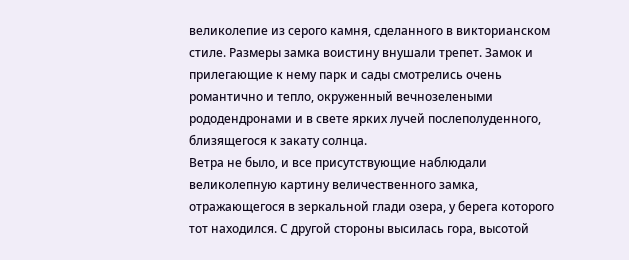великолепие из серого камня, сделанного в викторианском стиле. Размеры замка воистину внушали трепет. Замок и прилегающие к нему парк и сады смотрелись очень романтично и тепло, окруженный вечнозелеными рододендронами и в свете ярких лучей послеполуденного, близящегося к закату солнца.
Ветра не было, и все присутствующие наблюдали великолепную картину величественного замка, отражающегося в зеркальной глади озера, у берега которого тот находился. С другой стороны высилась гора, высотой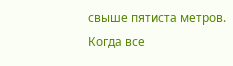свыше пятиста метров.
Когда все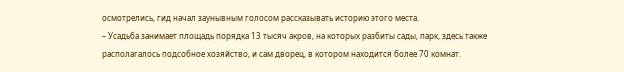осмотрелись, гид начал заунывным голосом рассказывать историю этого места.
– Усадьба занимает площадь порядка 13 тысяч акров, на которых разбиты сады, парк, здесь также располагалось подсобное хозяйство, и сам дворец, в котором находится более 70 комнат.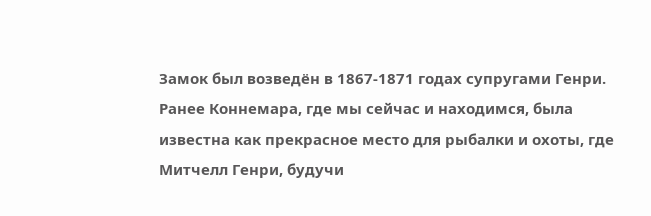Замок был возведён в 1867-1871 годах супругами Генри. Ранее Коннемара, где мы сейчас и находимся, была известна как прекрасное место для рыбалки и охоты, где Митчелл Генри, будучи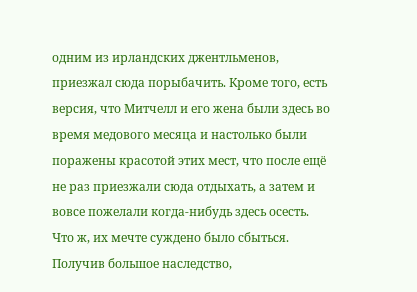одним из ирландских джентльменов, приезжал сюда порыбачить. Кроме того, есть версия, что Митчелл и его жена были здесь во время медового месяца и настолько были поражены красотой этих мест, что после ещё не раз приезжали сюда отдыхать, а затем и вовсе пожелали когда-нибудь здесь осесть.
Что ж, их мечте суждено было сбыться. Получив большое наследство,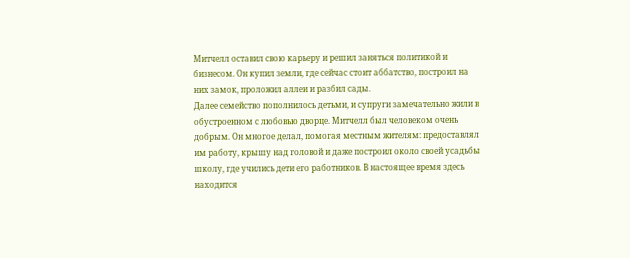Митчелл оставил свою карьеру и решил заняться политикой и бизнесом. Он купил земли, где сейчас стоит аббатство, построил на них замок, проложил аллеи и разбил сады.
Далее семейство пополнилось детьми, и супруги замечательно жили в обустроенном с любовью дворце. Митчелл был человеком очень добрым. Он многое делал, помогая местным жителям: предоставлял им работу, крышу над головой и даже построил около своей усадьбы школу, где учились дети его работников. В настоящее время здесь находится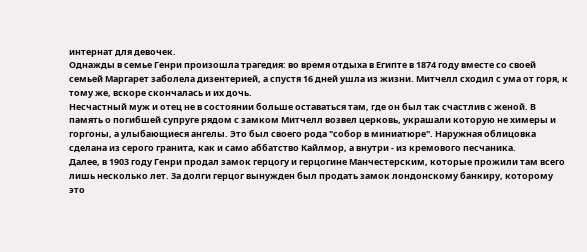интернат для девочек.
Однажды в семье Генри произошла трагедия: во время отдыха в Египте в 1874 году вместе со своей семьей Маргарет заболела дизентерией, а спустя 16 дней ушла из жизни. Митчелл сходил с ума от горя, к тому же, вскоре скончалась и их дочь.
Несчастный муж и отец не в состоянии больше оставаться там, где он был так счастлив с женой. В память о погибшей супруге рядом с замком Митчелл возвел церковь, украшали которую не химеры и горгоны, а улыбающиеся ангелы. Это был своего рода "собор в миниатюре". Наружная облицовка сделана из серого гранита, как и само аббатство Кайлмор, а внутри - из кремового песчаника.
Далее, в 1903 году Генри продал замок герцогу и герцогине Манчестерским, которые прожили там всего лишь несколько лет. За долги герцог вынужден был продать замок лондонскому банкиру, которому это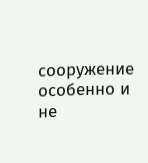сооружение особенно и не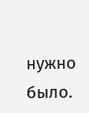нужно было.